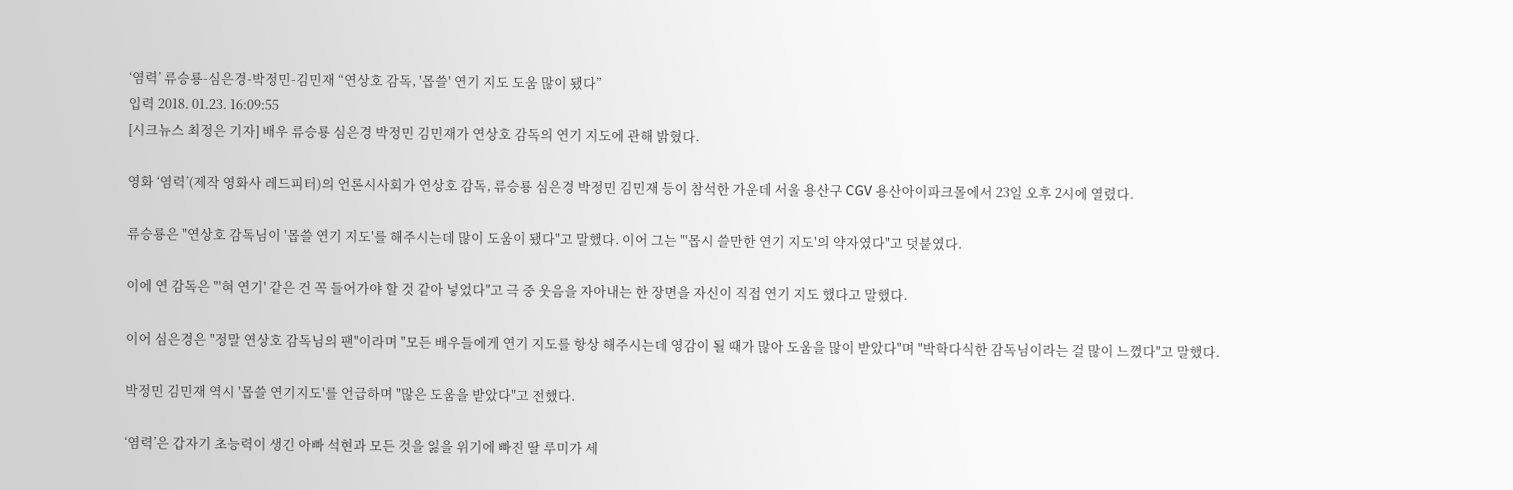‘염력’ 류승룡-심은경-박정민-김민재 “연상호 감독, '몹쓸' 연기 지도 도움 많이 됐다”
입력 2018. 01.23. 16:09:55
[시크뉴스 최정은 기자] 배우 류승룡 심은경 박정민 김민재가 연상호 감독의 연기 지도에 관해 밝혔다.

영화 ‘염력’(제작 영화사 레드피터)의 언론시사회가 연상호 감독, 류승룡 심은경 박정민 김민재 등이 참석한 가운데 서울 용산구 CGV 용산아이파크몰에서 23일 오후 2시에 열렸다.

류승룡은 "연상호 감독님이 '몹쓸 연기 지도'를 해주시는데 많이 도움이 됐다"고 말했다. 이어 그는 "'몹시 쓸만한 연기 지도'의 약자였다"고 덧붙였다.

이에 연 감독은 "'혀 연기' 같은 건 꼭 들어가야 할 것 같아 넣었다"고 극 중 웃음을 자아내는 한 장면을 자신이 직접 연기 지도 했다고 말했다.

이어 심은경은 "정말 연상호 감독님의 팬"이라며 "모든 배우들에게 연기 지도를 항상 해주시는데 영감이 될 때가 많아 도움을 많이 받았다"며 "박학다식한 감독님이라는 걸 많이 느꼈다"고 말했다.

박정민 김민재 역시 '몹쓸 연기지도'를 언급하며 "많은 도움을 받았다"고 전했다.

‘염력’은 갑자기 초능력이 생긴 아빠 석현과 모든 것을 잃을 위기에 빠진 딸 루미가 세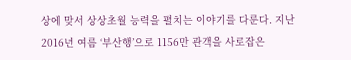상에 맞서 상상초월 능력을 펼치는 이야기를 다룬다. 지난 2016년 여름 ‘부산행’으로 1156만 관객을 사로잡은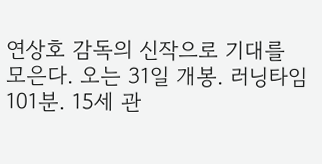연상호 감독의 신작으로 기대를 모은다. 오는 31일 개봉. 러닝타임 101분. 15세 관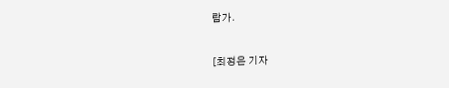람가.

[최정은 기자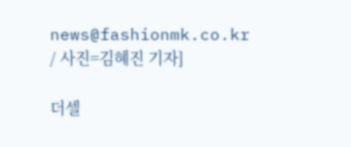news@fashionmk.co.kr / 사진=김혜진 기자]

더셀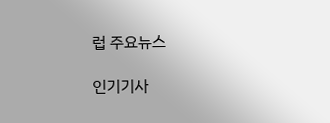럽 주요뉴스

인기기사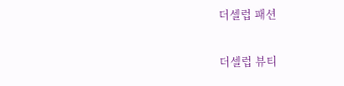더셀럽 패션

더셀럽 뷰티